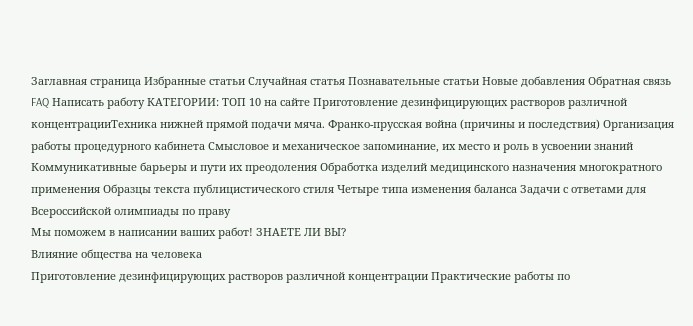Заглавная страница Избранные статьи Случайная статья Познавательные статьи Новые добавления Обратная связь FAQ Написать работу КАТЕГОРИИ: ТОП 10 на сайте Приготовление дезинфицирующих растворов различной концентрацииТехника нижней прямой подачи мяча. Франко-прусская война (причины и последствия) Организация работы процедурного кабинета Смысловое и механическое запоминание, их место и роль в усвоении знаний Коммуникативные барьеры и пути их преодоления Обработка изделий медицинского назначения многократного применения Образцы текста публицистического стиля Четыре типа изменения баланса Задачи с ответами для Всероссийской олимпиады по праву
Мы поможем в написании ваших работ! ЗНАЕТЕ ЛИ ВЫ?
Влияние общества на человека
Приготовление дезинфицирующих растворов различной концентрации Практические работы по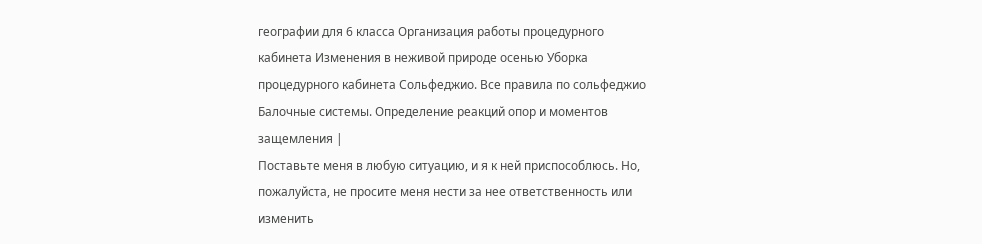географии для 6 класса Организация работы процедурного кабинета Изменения в неживой природе осенью Уборка процедурного кабинета Сольфеджио. Все правила по сольфеджио Балочные системы. Определение реакций опор и моментов защемления |
Поставьте меня в любую ситуацию, и я к ней приспособлюсь. Но, пожалуйста, не просите меня нести за нее ответственность или изменить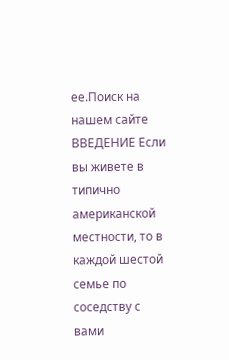ее.Поиск на нашем сайте ВВЕДЕНИЕ Если вы живете в типично американской местности, то в каждой шестой семье по соседству с вами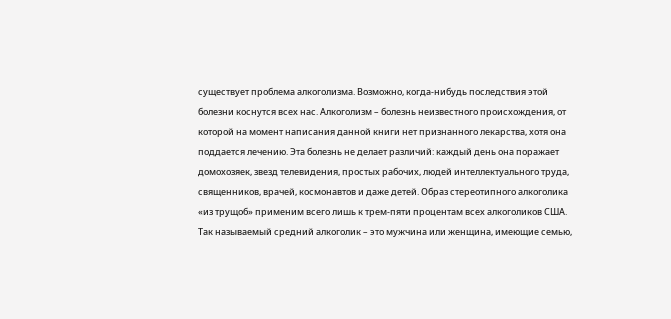существует проблема алкоголизма. Возможно, когда-нибудь последствия этой болезни коснутся всех нас. Алкоголизм – болезнь неизвестного происхождения, от которой на момент написания данной книги нет признанного лекарства, хотя она поддается лечению. Эта болезнь не делает различий: каждый день она поражает домохозяек, звезд телевидения, простых рабочих, людей интеллектуального труда, священников, врачей, космонавтов и даже детей. Образ стереотипного алкоголика «из трущоб» применим всего лишь к трем-пяти процентам всех алкоголиков США. Так называемый средний алкоголик – это мужчина или женщина, имеющие семью,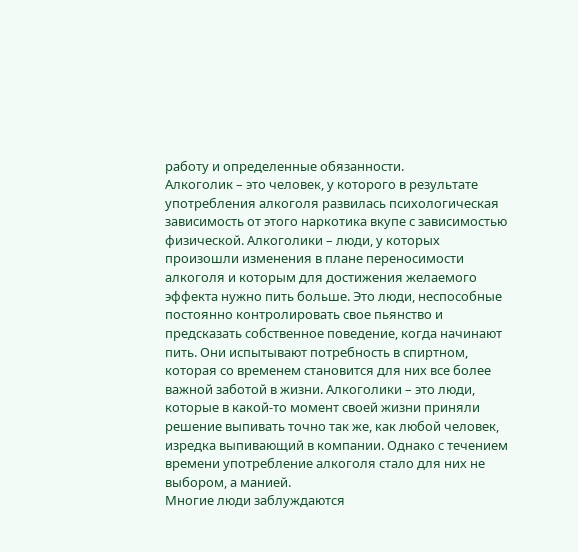работу и определенные обязанности.
Алкоголик – это человек, у которого в результате употребления алкоголя развилась психологическая зависимость от этого наркотика вкупе с зависимостью физической. Алкоголики – люди, у которых произошли изменения в плане переносимости алкоголя и которым для достижения желаемого эффекта нужно пить больше. Это люди, неспособные постоянно контролировать свое пьянство и предсказать собственное поведение, когда начинают пить. Они испытывают потребность в спиртном, которая со временем становится для них все более важной заботой в жизни. Алкоголики – это люди, которые в какой-то момент своей жизни приняли решение выпивать точно так же, как любой человек, изредка выпивающий в компании. Однако с течением времени употребление алкоголя стало для них не выбором, а манией.
Многие люди заблуждаются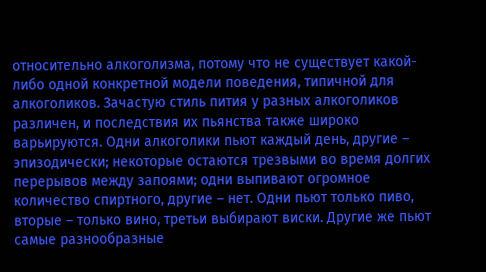относительно алкоголизма, потому что не существует какой-либо одной конкретной модели поведения, типичной для алкоголиков. Зачастую стиль пития у разных алкоголиков различен, и последствия их пьянства также широко варьируются. Одни алкоголики пьют каждый день, другие – эпизодически; некоторые остаются трезвыми во время долгих перерывов между запоями; одни выпивают огромное количество спиртного, другие – нет. Одни пьют только пиво, вторые – только вино, третьи выбирают виски. Другие же пьют самые разнообразные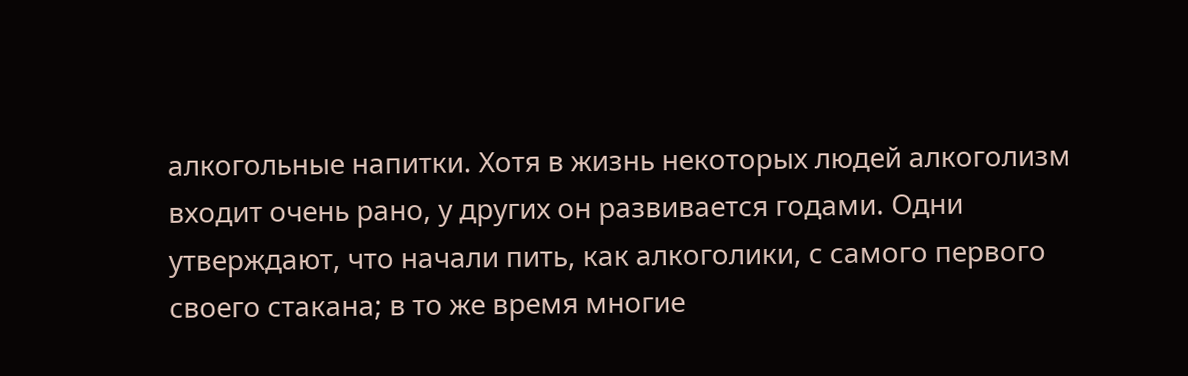алкогольные напитки. Хотя в жизнь некоторых людей алкоголизм входит очень рано, у других он развивается годами. Одни утверждают, что начали пить, как алкоголики, с самого первого своего стакана; в то же время многие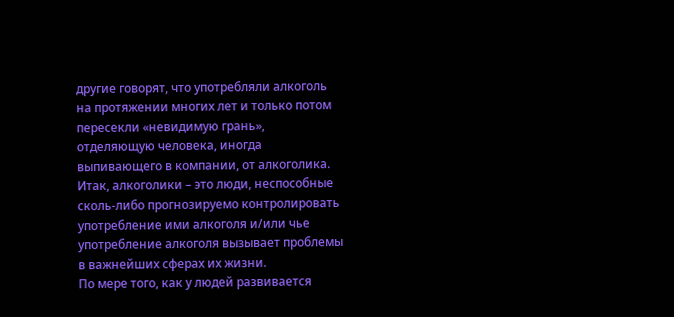другие говорят, что употребляли алкоголь на протяжении многих лет и только потом пересекли «невидимую грань», отделяющую человека, иногда выпивающего в компании, от алкоголика.
Итак, алкоголики – это люди, неспособные сколь-либо прогнозируемо контролировать употребление ими алкоголя и/или чье употребление алкоголя вызывает проблемы в важнейших сферах их жизни.
По мере того, как у людей развивается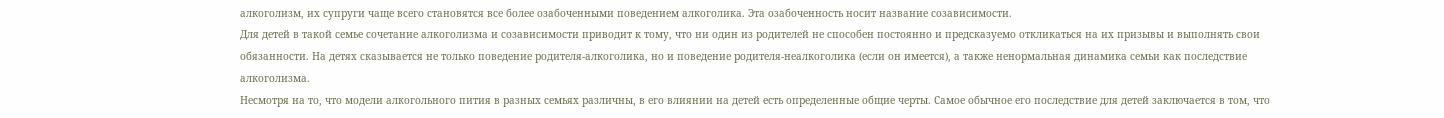алкоголизм, их супруги чаще всего становятся все более озабоченными поведением алкоголика. Эта озабоченность носит название созависимости.
Для детей в такой семье сочетание алкоголизма и созависимости приводит к тому, что ни один из родителей не способен постоянно и предсказуемо откликаться на их призывы и выполнять свои обязанности. На детях сказывается не только поведение родителя-алкоголика, но и поведение родителя-неалкоголика (если он имеется), а также ненормальная динамика семьи как последствие алкоголизма.
Несмотря на то, что модели алкогольного пития в разных семьях различны, в его влиянии на детей есть определенные общие черты. Самое обычное его последствие для детей заключается в том, что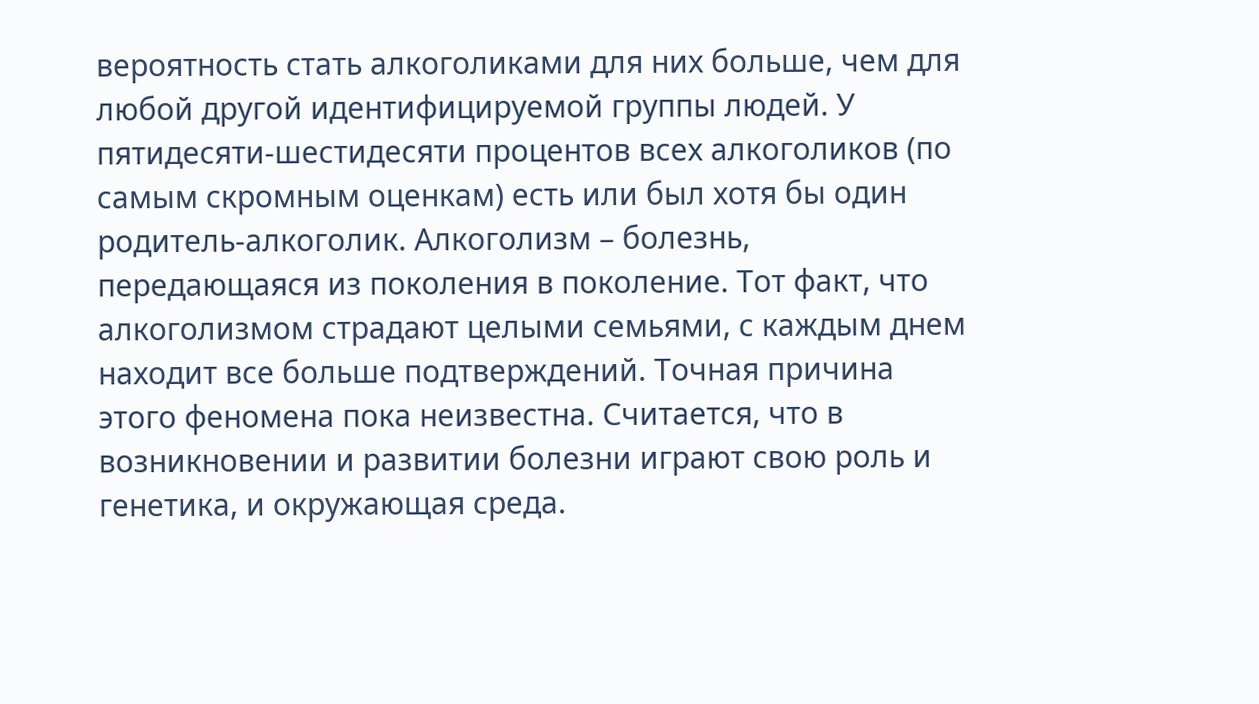вероятность стать алкоголиками для них больше, чем для любой другой идентифицируемой группы людей. У пятидесяти-шестидесяти процентов всех алкоголиков (по самым скромным оценкам) есть или был хотя бы один родитель-алкоголик. Алкоголизм – болезнь, передающаяся из поколения в поколение. Тот факт, что алкоголизмом страдают целыми семьями, с каждым днем находит все больше подтверждений. Точная причина этого феномена пока неизвестна. Считается, что в возникновении и развитии болезни играют свою роль и генетика, и окружающая среда.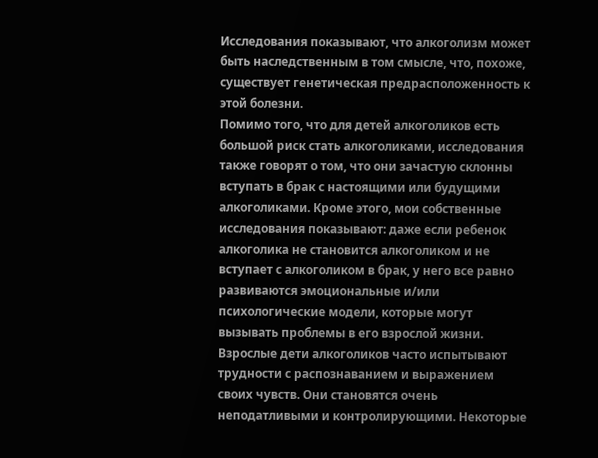Исследования показывают, что алкоголизм может быть наследственным в том смысле, что, похоже, существует генетическая предрасположенность к этой болезни.
Помимо того, что для детей алкоголиков есть большой риск стать алкоголиками, исследования также говорят о том, что они зачастую склонны вступать в брак с настоящими или будущими алкоголиками. Кроме этого, мои собственные исследования показывают: даже если ребенок алкоголика не становится алкоголиком и не вступает с алкоголиком в брак, у него все равно развиваются эмоциональные и/или психологические модели, которые могут вызывать проблемы в его взрослой жизни. Взрослые дети алкоголиков часто испытывают трудности с распознаванием и выражением своих чувств. Они становятся очень неподатливыми и контролирующими. Некоторые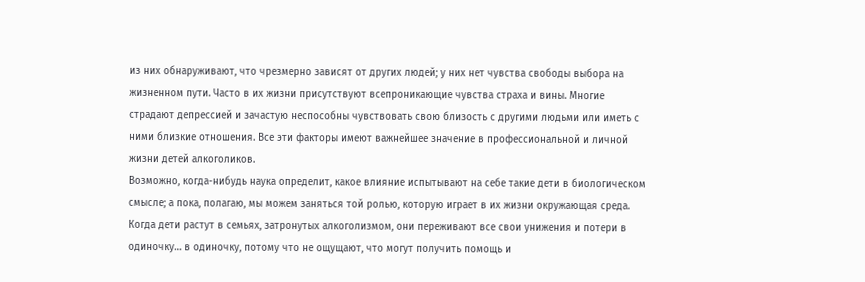из них обнаруживают, что чрезмерно зависят от других людей; у них нет чувства свободы выбора на жизненном пути. Часто в их жизни присутствуют всепроникающие чувства страха и вины. Многие страдают депрессией и зачастую неспособны чувствовать свою близость с другими людьми или иметь с ними близкие отношения. Все эти факторы имеют важнейшее значение в профессиональной и личной жизни детей алкоголиков.
Возможно, когда-нибудь наука определит, какое влияние испытывают на себе такие дети в биологическом смысле; а пока, полагаю, мы можем заняться той ролью, которую играет в их жизни окружающая среда. Когда дети растут в семьях, затронутых алкоголизмом, они переживают все свои унижения и потери в одиночку… в одиночку, потому что не ощущают, что могут получить помощь и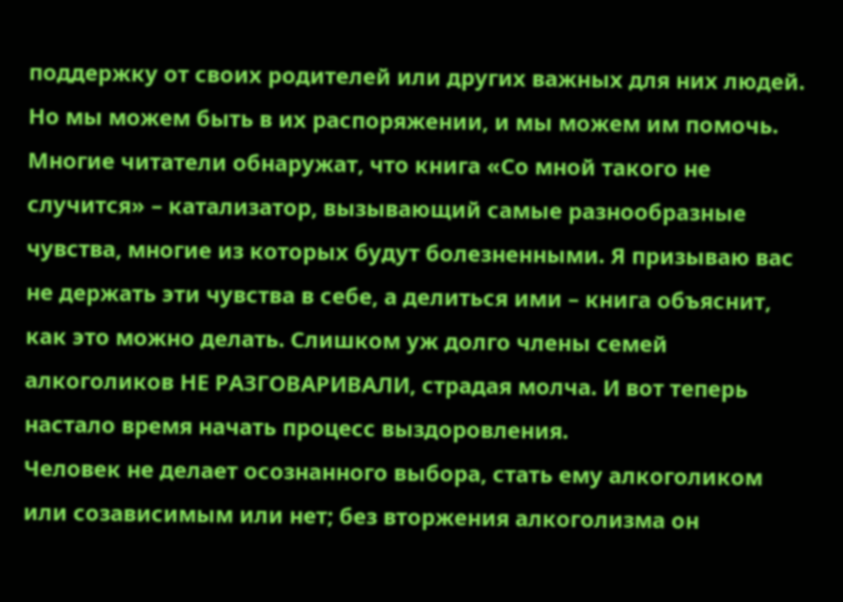поддержку от своих родителей или других важных для них людей.
Но мы можем быть в их распоряжении, и мы можем им помочь.
Многие читатели обнаружат, что книга «Со мной такого не случится» – катализатор, вызывающий самые разнообразные чувства, многие из которых будут болезненными. Я призываю вас не держать эти чувства в себе, а делиться ими – книга объяснит, как это можно делать. Слишком уж долго члены семей алкоголиков НЕ РАЗГОВАРИВАЛИ, страдая молча. И вот теперь настало время начать процесс выздоровления.
Человек не делает осознанного выбора, стать ему алкоголиком или созависимым или нет; без вторжения алкоголизма он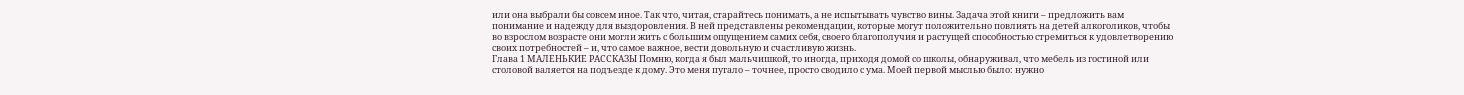или она выбрали бы совсем иное. Так что, читая, старайтесь понимать, а не испытывать чувство вины. Задача этой книги – предложить вам понимание и надежду для выздоровления. В ней представлены рекомендации, которые могут положительно повлиять на детей алкоголиков, чтобы во взрослом возрасте они могли жить с большим ощущением самих себя, своего благополучия и растущей способностью стремиться к удовлетворению своих потребностей – и, что самое важное, вести довольную и счастливую жизнь.
Глава 1 МАЛЕНЬКИЕ РАССКАЗЫ Помню, когда я был мальчишкой, то иногда, приходя домой со школы, обнаруживал, что мебель из гостиной или столовой валяется на подъезде к дому. Это меня пугало – точнее, просто сводило с ума. Моей первой мыслью было: нужно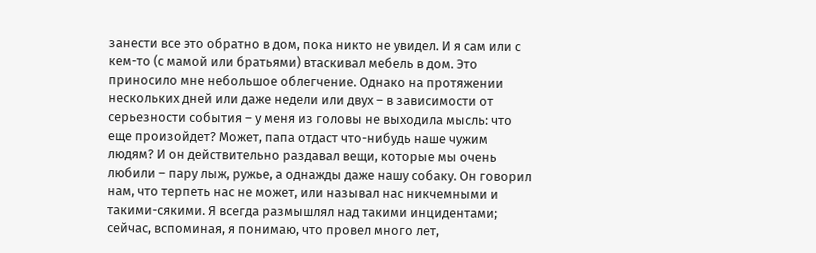занести все это обратно в дом, пока никто не увидел. И я сам или с кем-то (с мамой или братьями) втаскивал мебель в дом. Это приносило мне небольшое облегчение. Однако на протяжении нескольких дней или даже недели или двух – в зависимости от серьезности события – у меня из головы не выходила мысль: что еще произойдет? Может, папа отдаст что-нибудь наше чужим людям? И он действительно раздавал вещи, которые мы очень любили – пару лыж, ружье, а однажды даже нашу собаку. Он говорил нам, что терпеть нас не может, или называл нас никчемными и такими-сякими. Я всегда размышлял над такими инцидентами; сейчас, вспоминая, я понимаю, что провел много лет,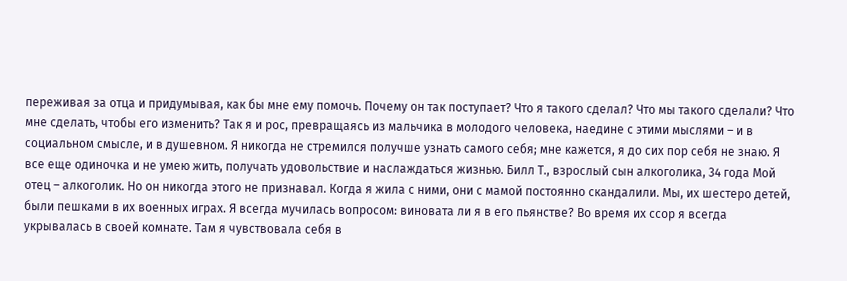переживая за отца и придумывая, как бы мне ему помочь. Почему он так поступает? Что я такого сделал? Что мы такого сделали? Что мне сделать, чтобы его изменить? Так я и рос, превращаясь из мальчика в молодого человека, наедине с этими мыслями – и в социальном смысле, и в душевном. Я никогда не стремился получше узнать самого себя; мне кажется, я до сих пор себя не знаю. Я все еще одиночка и не умею жить, получать удовольствие и наслаждаться жизнью. Билл Т., взрослый сын алкоголика, 34 года Мой отец – алкоголик. Но он никогда этого не признавал. Когда я жила с ними, они с мамой постоянно скандалили. Мы, их шестеро детей, были пешками в их военных играх. Я всегда мучилась вопросом: виновата ли я в его пьянстве? Во время их ссор я всегда укрывалась в своей комнате. Там я чувствовала себя в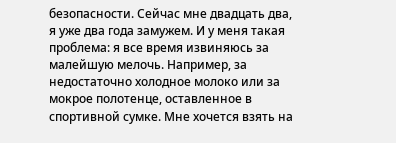безопасности. Сейчас мне двадцать два, я уже два года замужем. И у меня такая проблема: я все время извиняюсь за малейшую мелочь. Например, за недостаточно холодное молоко или за мокрое полотенце, оставленное в спортивной сумке. Мне хочется взять на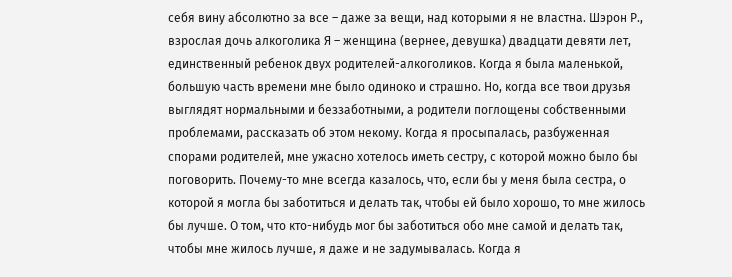себя вину абсолютно за все – даже за вещи, над которыми я не властна. Шэрон Р., взрослая дочь алкоголика Я – женщина (вернее, девушка) двадцати девяти лет, единственный ребенок двух родителей-алкоголиков. Когда я была маленькой, большую часть времени мне было одиноко и страшно. Но, когда все твои друзья выглядят нормальными и беззаботными, а родители поглощены собственными проблемами, рассказать об этом некому. Когда я просыпалась, разбуженная спорами родителей, мне ужасно хотелось иметь сестру, с которой можно было бы поговорить. Почему-то мне всегда казалось, что, если бы у меня была сестра, о которой я могла бы заботиться и делать так, чтобы ей было хорошо, то мне жилось бы лучше. О том, что кто-нибудь мог бы заботиться обо мне самой и делать так, чтобы мне жилось лучше, я даже и не задумывалась. Когда я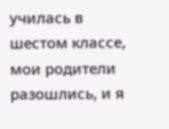училась в шестом классе, мои родители разошлись, и я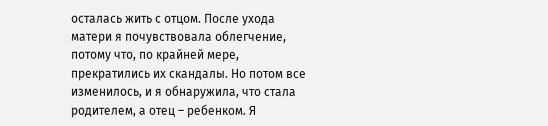осталась жить с отцом. После ухода матери я почувствовала облегчение, потому что, по крайней мере, прекратились их скандалы. Но потом все изменилось, и я обнаружила, что стала родителем, а отец – ребенком. Я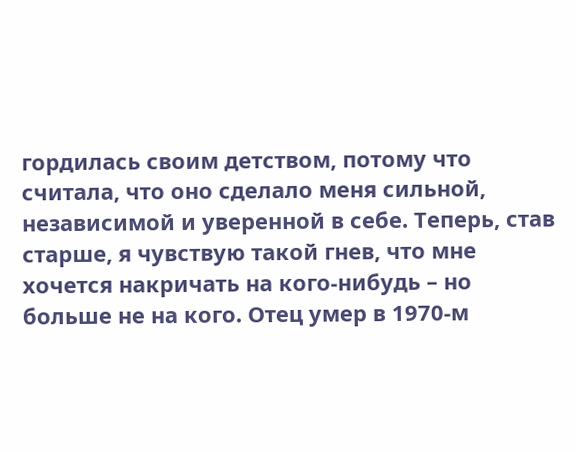гордилась своим детством, потому что считала, что оно сделало меня сильной, независимой и уверенной в себе. Теперь, став старше, я чувствую такой гнев, что мне хочется накричать на кого-нибудь – но больше не на кого. Отец умер в 1970-м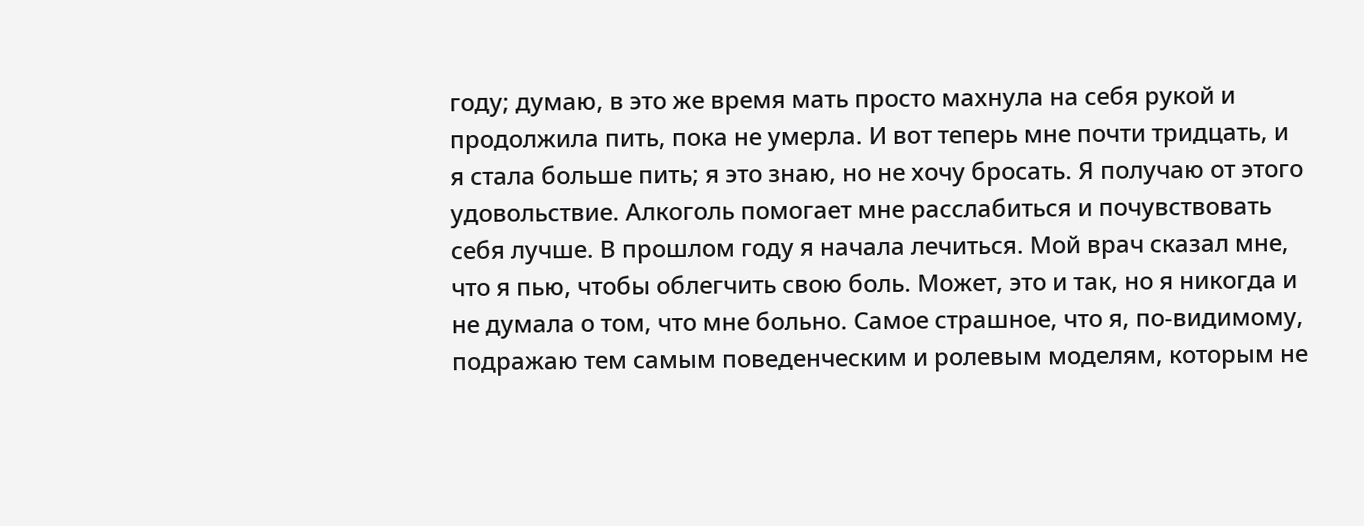году; думаю, в это же время мать просто махнула на себя рукой и продолжила пить, пока не умерла. И вот теперь мне почти тридцать, и я стала больше пить; я это знаю, но не хочу бросать. Я получаю от этого удовольствие. Алкоголь помогает мне расслабиться и почувствовать себя лучше. В прошлом году я начала лечиться. Мой врач сказал мне, что я пью, чтобы облегчить свою боль. Может, это и так, но я никогда и не думала о том, что мне больно. Самое страшное, что я, по-видимому, подражаю тем самым поведенческим и ролевым моделям, которым не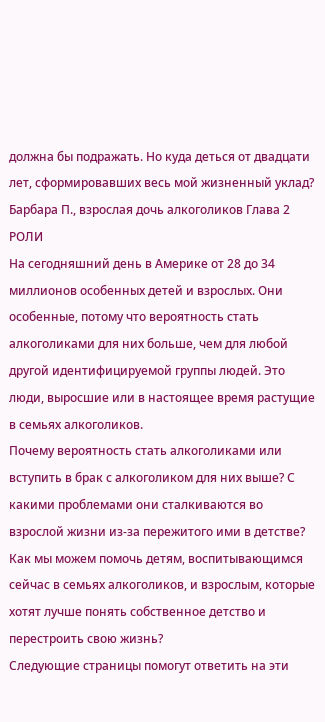должна бы подражать. Но куда деться от двадцати лет, сформировавших весь мой жизненный уклад? Барбара П., взрослая дочь алкоголиков Глава 2 РОЛИ
На сегодняшний день в Америке от 28 до 34 миллионов особенных детей и взрослых. Они особенные, потому что вероятность стать алкоголиками для них больше, чем для любой другой идентифицируемой группы людей. Это люди, выросшие или в настоящее время растущие в семьях алкоголиков.
Почему вероятность стать алкоголиками или вступить в брак с алкоголиком для них выше? С какими проблемами они сталкиваются во взрослой жизни из-за пережитого ими в детстве? Как мы можем помочь детям, воспитывающимся сейчас в семьях алкоголиков, и взрослым, которые хотят лучше понять собственное детство и перестроить свою жизнь?
Следующие страницы помогут ответить на эти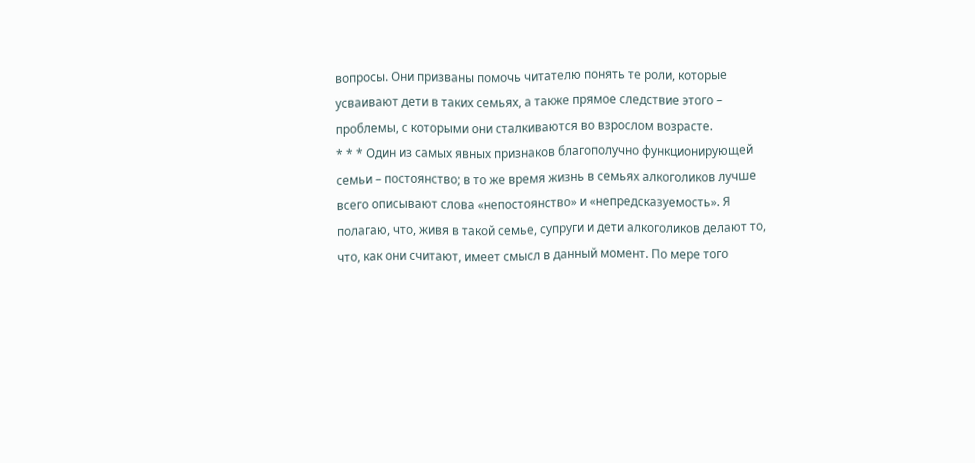вопросы. Они призваны помочь читателю понять те роли, которые усваивают дети в таких семьях, а также прямое следствие этого – проблемы, с которыми они сталкиваются во взрослом возрасте.
* * * Один из самых явных признаков благополучно функционирующей семьи – постоянство; в то же время жизнь в семьях алкоголиков лучше всего описывают слова «непостоянство» и «непредсказуемость». Я полагаю, что, живя в такой семье, супруги и дети алкоголиков делают то, что, как они считают, имеет смысл в данный момент. По мере того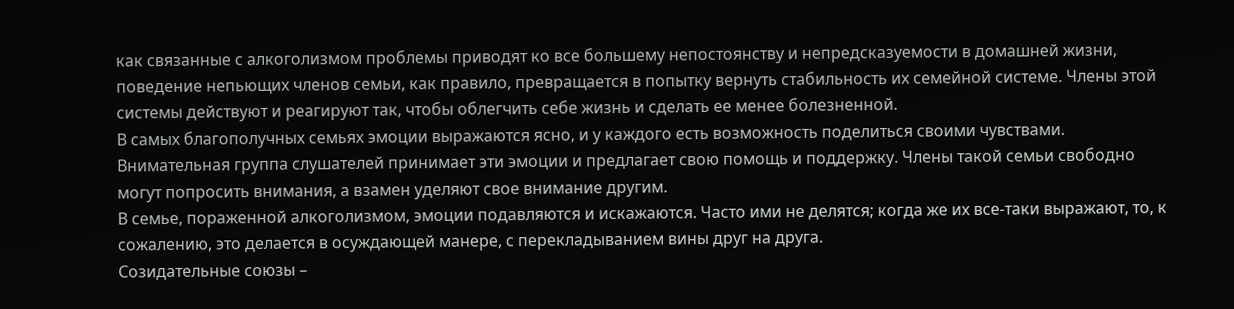как связанные с алкоголизмом проблемы приводят ко все большему непостоянству и непредсказуемости в домашней жизни, поведение непьющих членов семьи, как правило, превращается в попытку вернуть стабильность их семейной системе. Члены этой системы действуют и реагируют так, чтобы облегчить себе жизнь и сделать ее менее болезненной.
В самых благополучных семьях эмоции выражаются ясно, и у каждого есть возможность поделиться своими чувствами. Внимательная группа слушателей принимает эти эмоции и предлагает свою помощь и поддержку. Члены такой семьи свободно могут попросить внимания, а взамен уделяют свое внимание другим.
В семье, пораженной алкоголизмом, эмоции подавляются и искажаются. Часто ими не делятся; когда же их все-таки выражают, то, к сожалению, это делается в осуждающей манере, с перекладыванием вины друг на друга.
Созидательные союзы –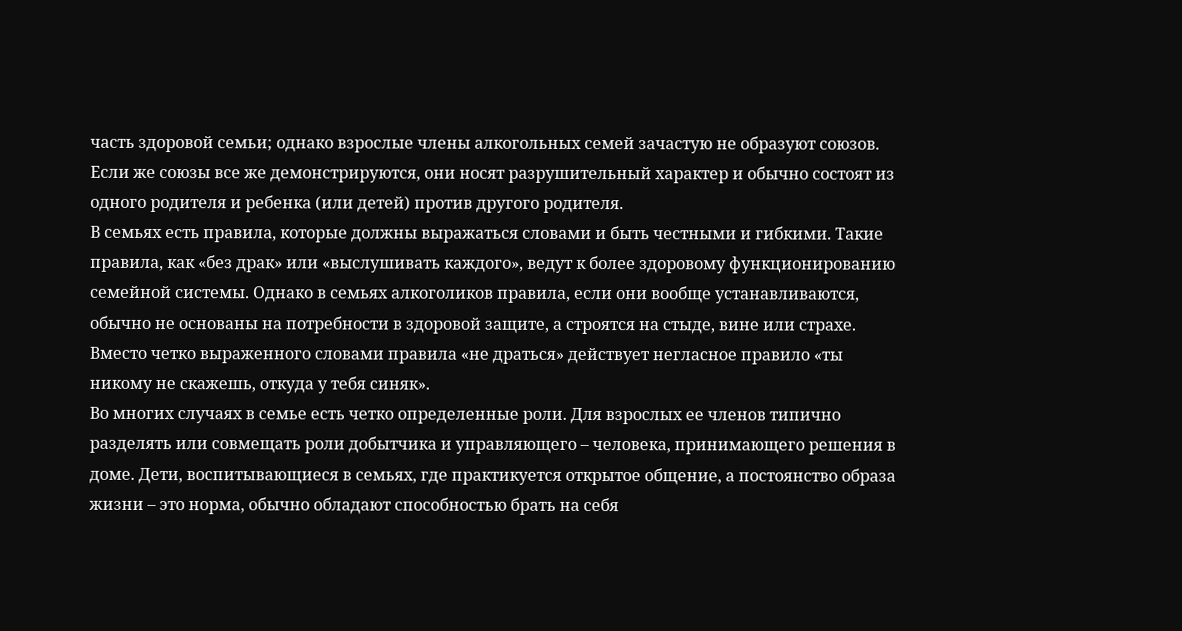часть здоровой семьи; однако взрослые члены алкогольных семей зачастую не образуют союзов. Если же союзы все же демонстрируются, они носят разрушительный характер и обычно состоят из одного родителя и ребенка (или детей) против другого родителя.
В семьях есть правила, которые должны выражаться словами и быть честными и гибкими. Такие правила, как «без драк» или «выслушивать каждого», ведут к более здоровому функционированию семейной системы. Однако в семьях алкоголиков правила, если они вообще устанавливаются, обычно не основаны на потребности в здоровой защите, а строятся на стыде, вине или страхе. Вместо четко выраженного словами правила «не драться» действует негласное правило «ты никому не скажешь, откуда у тебя синяк».
Во многих случаях в семье есть четко определенные роли. Для взрослых ее членов типично разделять или совмещать роли добытчика и управляющего – человека, принимающего решения в доме. Дети, воспитывающиеся в семьях, где практикуется открытое общение, а постоянство образа жизни – это норма, обычно обладают способностью брать на себя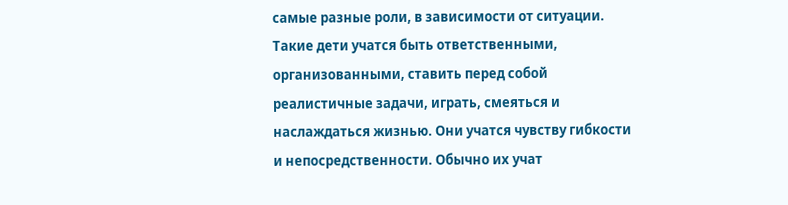самые разные роли, в зависимости от ситуации. Такие дети учатся быть ответственными, организованными, ставить перед собой реалистичные задачи, играть, смеяться и наслаждаться жизнью. Они учатся чувству гибкости и непосредственности. Обычно их учат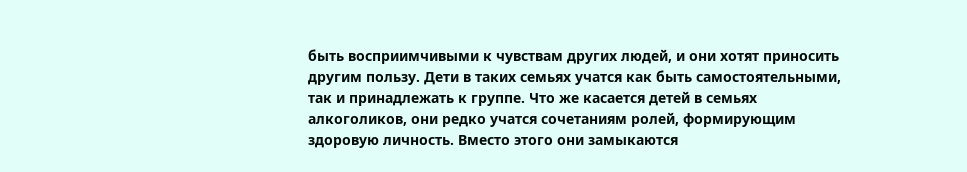быть восприимчивыми к чувствам других людей, и они хотят приносить другим пользу. Дети в таких семьях учатся как быть самостоятельными, так и принадлежать к группе. Что же касается детей в семьях алкоголиков, они редко учатся сочетаниям ролей, формирующим здоровую личность. Вместо этого они замыкаются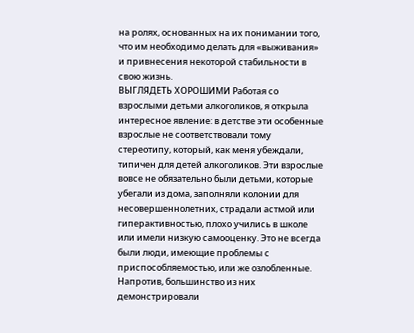на ролях, основанных на их понимании того, что им необходимо делать для «выживания» и привнесения некоторой стабильности в свою жизнь.
ВЫГЛЯДЕТЬ ХОРОШИМИ Работая со взрослыми детьми алкоголиков, я открыла интересное явление: в детстве эти особенные взрослые не соответствовали тому стереотипу, который, как меня убеждали, типичен для детей алкоголиков. Эти взрослые вовсе не обязательно были детьми, которые убегали из дома, заполняли колонии для несовершеннолетних, страдали астмой или гиперактивностью, плохо учились в школе или имели низкую самооценку. Это не всегда были люди, имеющие проблемы с приспособляемостью, или же озлобленные. Напротив, большинство из них демонстрировали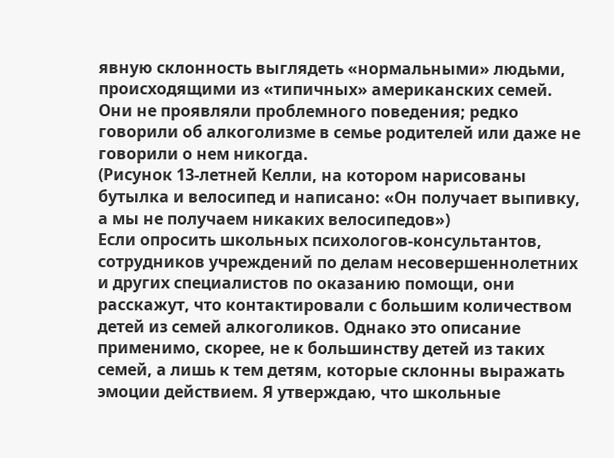явную склонность выглядеть «нормальными» людьми, происходящими из «типичных» американских семей. Они не проявляли проблемного поведения; редко говорили об алкоголизме в семье родителей или даже не говорили о нем никогда.
(Рисунок 13-летней Келли, на котором нарисованы бутылка и велосипед и написано: «Он получает выпивку, а мы не получаем никаких велосипедов»)
Если опросить школьных психологов-консультантов, сотрудников учреждений по делам несовершеннолетних и других специалистов по оказанию помощи, они расскажут, что контактировали с большим количеством детей из семей алкоголиков. Однако это описание применимо, скорее, не к большинству детей из таких семей, а лишь к тем детям, которые склонны выражать эмоции действием. Я утверждаю, что школьные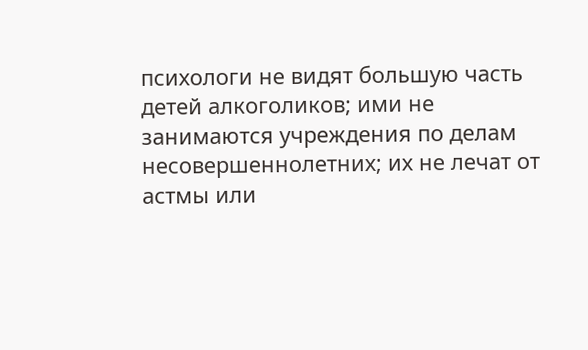психологи не видят большую часть детей алкоголиков; ими не занимаются учреждения по делам несовершеннолетних; их не лечат от астмы или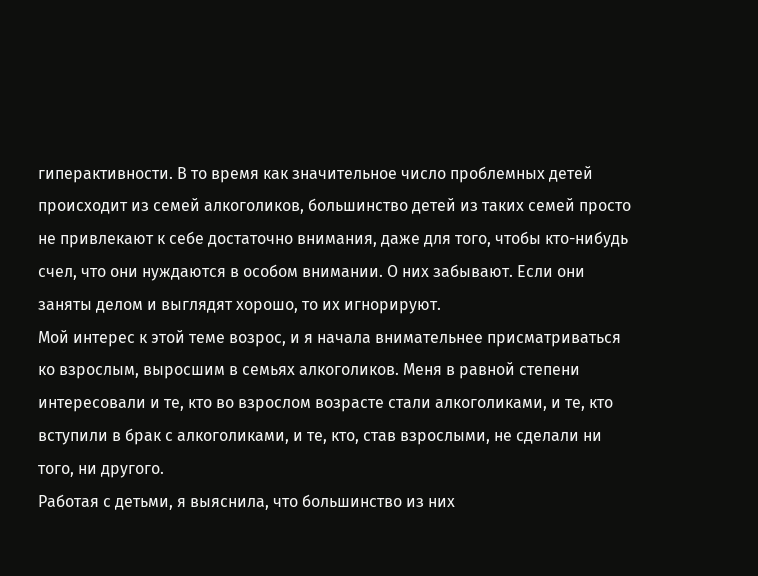гиперактивности. В то время как значительное число проблемных детей происходит из семей алкоголиков, большинство детей из таких семей просто не привлекают к себе достаточно внимания, даже для того, чтобы кто-нибудь счел, что они нуждаются в особом внимании. О них забывают. Если они заняты делом и выглядят хорошо, то их игнорируют.
Мой интерес к этой теме возрос, и я начала внимательнее присматриваться ко взрослым, выросшим в семьях алкоголиков. Меня в равной степени интересовали и те, кто во взрослом возрасте стали алкоголиками, и те, кто вступили в брак с алкоголиками, и те, кто, став взрослыми, не сделали ни того, ни другого.
Работая с детьми, я выяснила, что большинство из них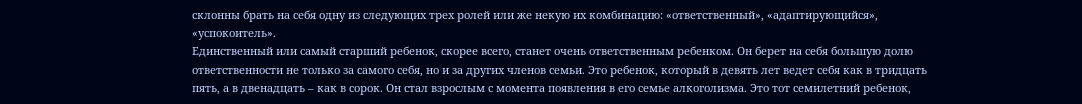склонны брать на себя одну из следующих трех ролей или же некую их комбинацию: «ответственный», «адаптирующийся», «успокоитель».
Единственный или самый старший ребенок, скорее всего, станет очень ответственным ребенком. Он берет на себя большую долю ответственности не только за самого себя, но и за других членов семьи. Это ребенок, который в девять лет ведет себя как в тридцать пять, а в двенадцать – как в сорок. Он стал взрослым с момента появления в его семье алкоголизма. Это тот семилетний ребенок,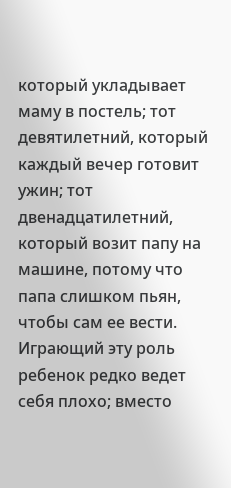который укладывает маму в постель; тот девятилетний, который каждый вечер готовит ужин; тот двенадцатилетний, который возит папу на машине, потому что папа слишком пьян, чтобы сам ее вести. Играющий эту роль ребенок редко ведет себя плохо; вместо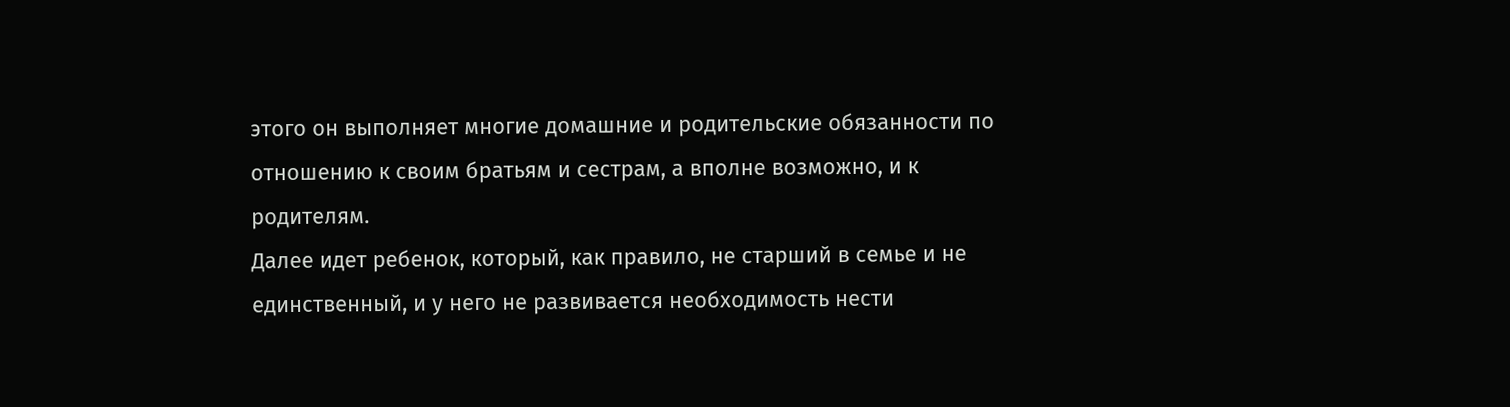этого он выполняет многие домашние и родительские обязанности по отношению к своим братьям и сестрам, а вполне возможно, и к родителям.
Далее идет ребенок, который, как правило, не старший в семье и не единственный, и у него не развивается необходимость нести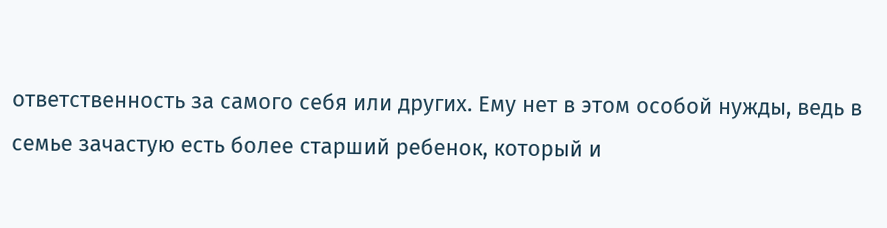ответственность за самого себя или других. Ему нет в этом особой нужды, ведь в семье зачастую есть более старший ребенок, который и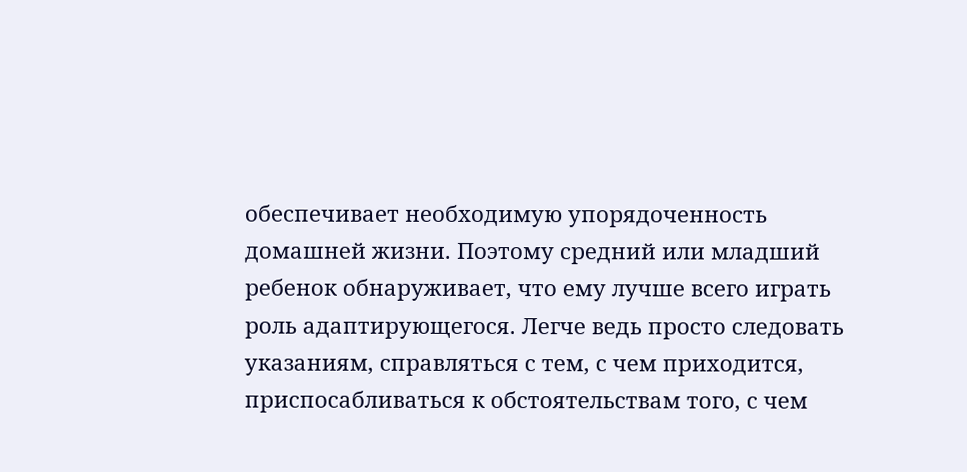обеспечивает необходимую упорядоченность домашней жизни. Поэтому средний или младший ребенок обнаруживает, что ему лучше всего играть роль адаптирующегося. Легче ведь просто следовать указаниям, справляться с тем, с чем приходится, приспосабливаться к обстоятельствам того, с чем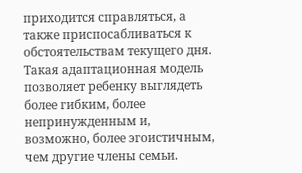приходится справляться, а также приспосабливаться к обстоятельствам текущего дня. Такая адаптационная модель позволяет ребенку выглядеть более гибким, более непринужденным и, возможно, более эгоистичным, чем другие члены семьи.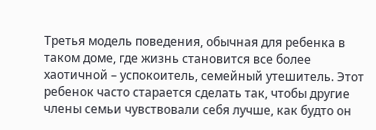Третья модель поведения, обычная для ребенка в таком доме, где жизнь становится все более хаотичной – успокоитель, семейный утешитель. Этот ребенок часто старается сделать так, чтобы другие члены семьи чувствовали себя лучше, как будто он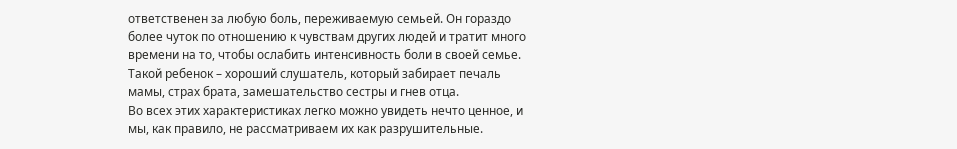ответственен за любую боль, переживаемую семьей. Он гораздо более чуток по отношению к чувствам других людей и тратит много времени на то, чтобы ослабить интенсивность боли в своей семье. Такой ребенок – хороший слушатель, который забирает печаль мамы, страх брата, замешательство сестры и гнев отца.
Во всех этих характеристиках легко можно увидеть нечто ценное, и мы, как правило, не рассматриваем их как разрушительные.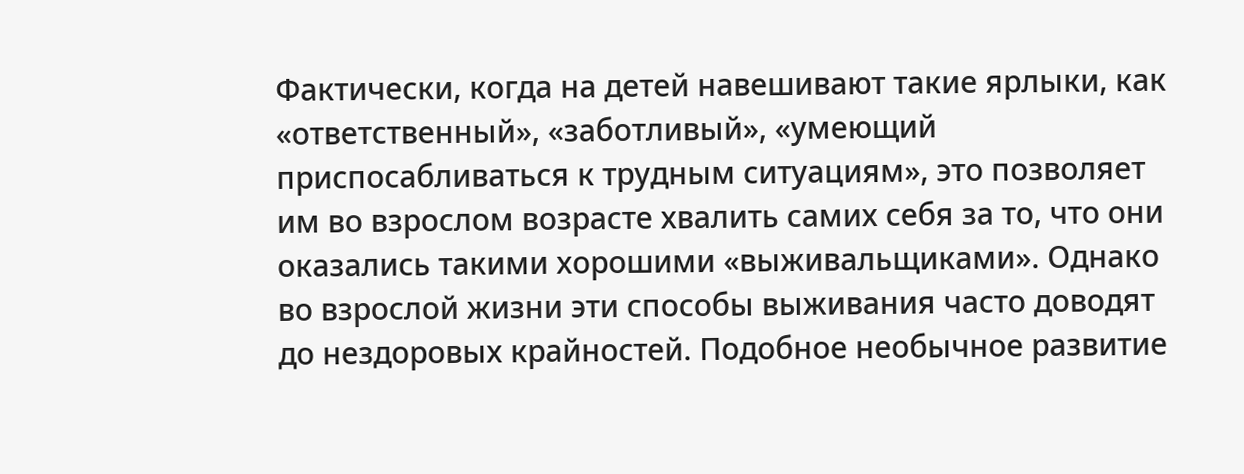Фактически, когда на детей навешивают такие ярлыки, как «ответственный», «заботливый», «умеющий приспосабливаться к трудным ситуациям», это позволяет им во взрослом возрасте хвалить самих себя за то, что они оказались такими хорошими «выживальщиками». Однако во взрослой жизни эти способы выживания часто доводят до нездоровых крайностей. Подобное необычное развитие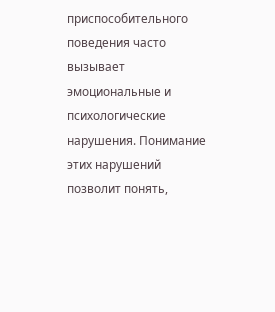приспособительного поведения часто вызывает эмоциональные и психологические нарушения. Понимание этих нарушений позволит понять,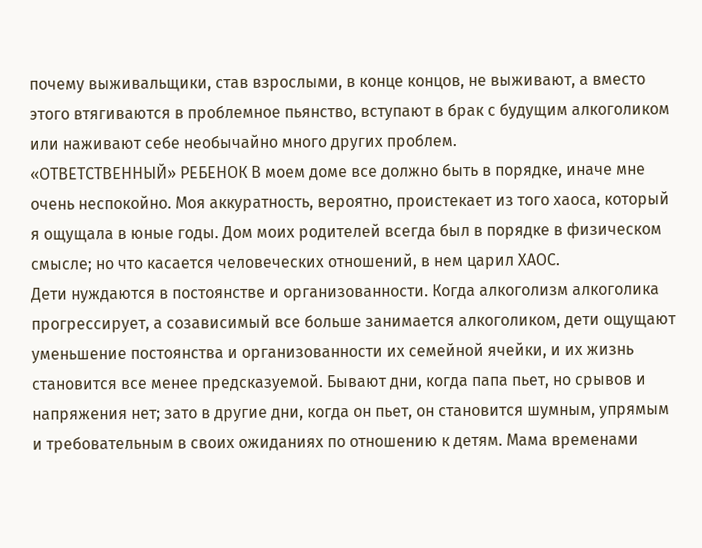почему выживальщики, став взрослыми, в конце концов, не выживают, а вместо этого втягиваются в проблемное пьянство, вступают в брак с будущим алкоголиком или наживают себе необычайно много других проблем.
«ОТВЕТСТВЕННЫЙ» РЕБЕНОК В моем доме все должно быть в порядке, иначе мне очень неспокойно. Моя аккуратность, вероятно, проистекает из того хаоса, который я ощущала в юные годы. Дом моих родителей всегда был в порядке в физическом смысле; но что касается человеческих отношений, в нем царил ХАОС.
Дети нуждаются в постоянстве и организованности. Когда алкоголизм алкоголика прогрессирует, а созависимый все больше занимается алкоголиком, дети ощущают уменьшение постоянства и организованности их семейной ячейки, и их жизнь становится все менее предсказуемой. Бывают дни, когда папа пьет, но срывов и напряжения нет; зато в другие дни, когда он пьет, он становится шумным, упрямым и требовательным в своих ожиданиях по отношению к детям. Мама временами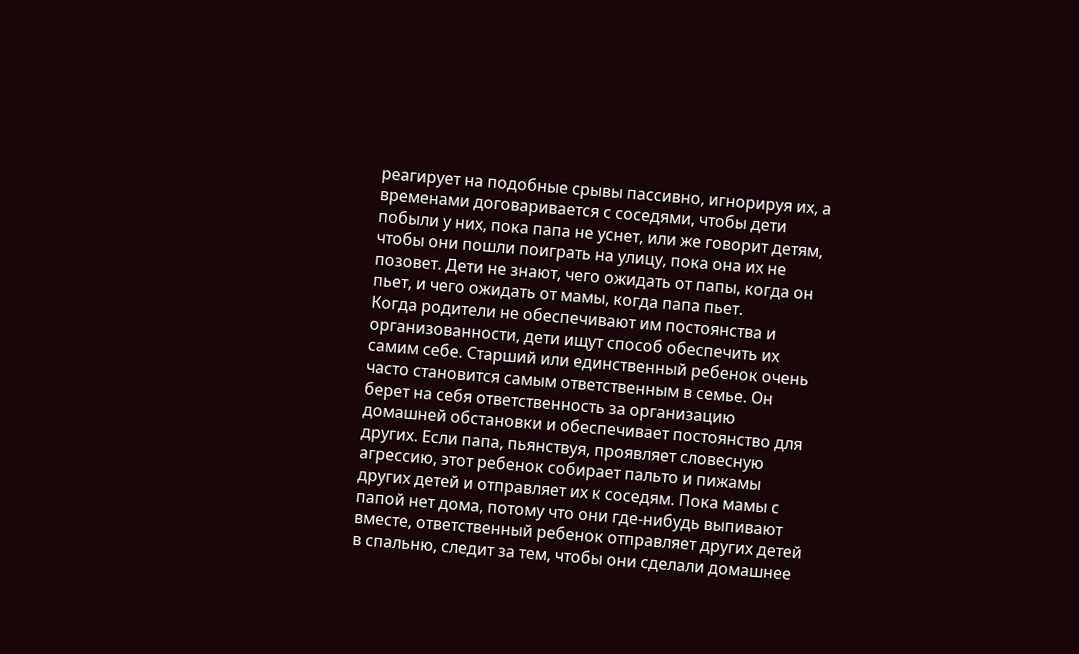реагирует на подобные срывы пассивно, игнорируя их, а временами договаривается с соседями, чтобы дети побыли у них, пока папа не уснет, или же говорит детям, чтобы они пошли поиграть на улицу, пока она их не позовет. Дети не знают, чего ожидать от папы, когда он пьет, и чего ожидать от мамы, когда папа пьет.
Когда родители не обеспечивают им постоянства и организованности, дети ищут способ обеспечить их самим себе. Старший или единственный ребенок очень часто становится самым ответственным в семье. Он берет на себя ответственность за организацию домашней обстановки и обеспечивает постоянство для других. Если папа, пьянствуя, проявляет словесную агрессию, этот ребенок собирает пальто и пижамы других детей и отправляет их к соседям. Пока мамы с папой нет дома, потому что они где-нибудь выпивают вместе, ответственный ребенок отправляет других детей в спальню, следит за тем, чтобы они сделали домашнее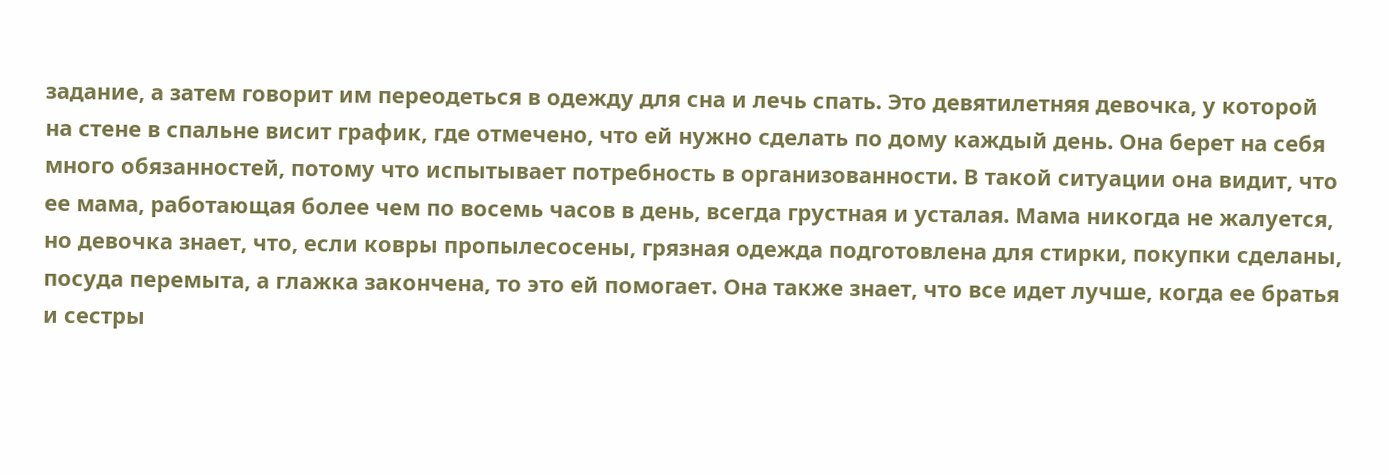задание, а затем говорит им переодеться в одежду для сна и лечь спать. Это девятилетняя девочка, у которой на стене в спальне висит график, где отмечено, что ей нужно сделать по дому каждый день. Она берет на себя много обязанностей, потому что испытывает потребность в организованности. В такой ситуации она видит, что ее мама, работающая более чем по восемь часов в день, всегда грустная и усталая. Мама никогда не жалуется, но девочка знает, что, если ковры пропылесосены, грязная одежда подготовлена для стирки, покупки сделаны, посуда перемыта, а глажка закончена, то это ей помогает. Она также знает, что все идет лучше, когда ее братья и сестры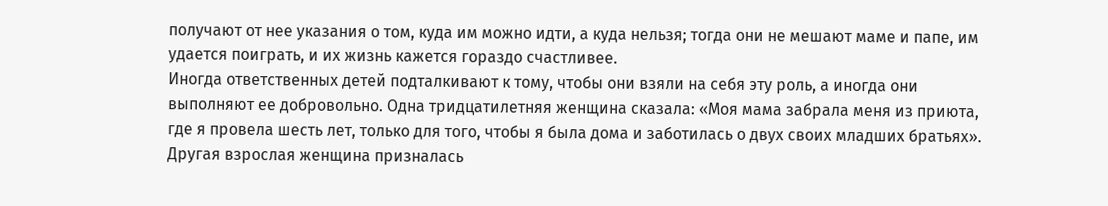получают от нее указания о том, куда им можно идти, а куда нельзя; тогда они не мешают маме и папе, им удается поиграть, и их жизнь кажется гораздо счастливее.
Иногда ответственных детей подталкивают к тому, чтобы они взяли на себя эту роль, а иногда они выполняют ее добровольно. Одна тридцатилетняя женщина сказала: «Моя мама забрала меня из приюта, где я провела шесть лет, только для того, чтобы я была дома и заботилась о двух своих младших братьях». Другая взрослая женщина призналась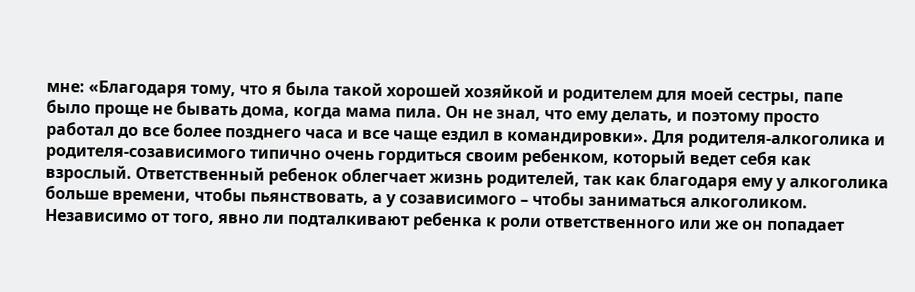мне: «Благодаря тому, что я была такой хорошей хозяйкой и родителем для моей сестры, папе было проще не бывать дома, когда мама пила. Он не знал, что ему делать, и поэтому просто работал до все более позднего часа и все чаще ездил в командировки». Для родителя-алкоголика и родителя-созависимого типично очень гордиться своим ребенком, который ведет себя как взрослый. Ответственный ребенок облегчает жизнь родителей, так как благодаря ему у алкоголика больше времени, чтобы пьянствовать, а у созависимого – чтобы заниматься алкоголиком.
Независимо от того, явно ли подталкивают ребенка к роли ответственного или же он попадает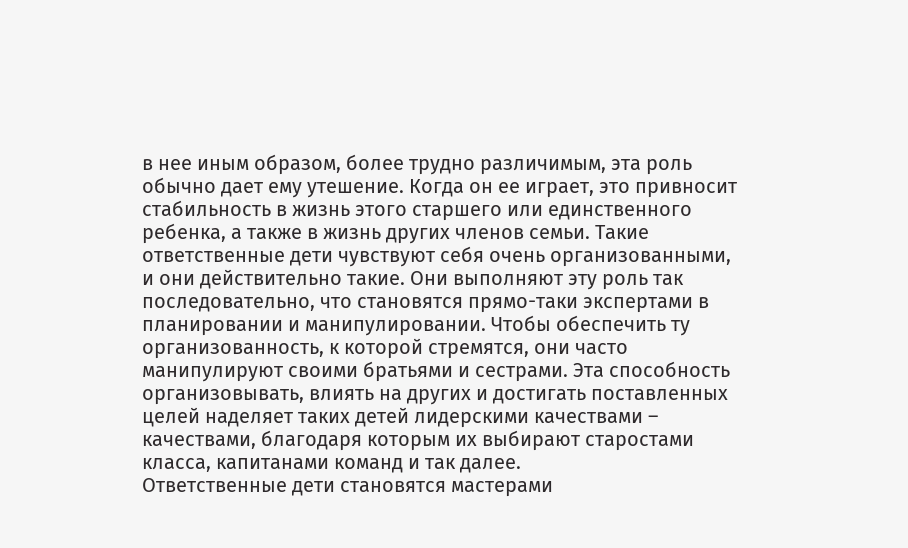в нее иным образом, более трудно различимым, эта роль обычно дает ему утешение. Когда он ее играет, это привносит стабильность в жизнь этого старшего или единственного ребенка, а также в жизнь других членов семьи. Такие ответственные дети чувствуют себя очень организованными, и они действительно такие. Они выполняют эту роль так последовательно, что становятся прямо-таки экспертами в планировании и манипулировании. Чтобы обеспечить ту организованность, к которой стремятся, они часто манипулируют своими братьями и сестрами. Эта способность организовывать, влиять на других и достигать поставленных целей наделяет таких детей лидерскими качествами – качествами, благодаря которым их выбирают старостами класса, капитанами команд и так далее.
Ответственные дети становятся мастерами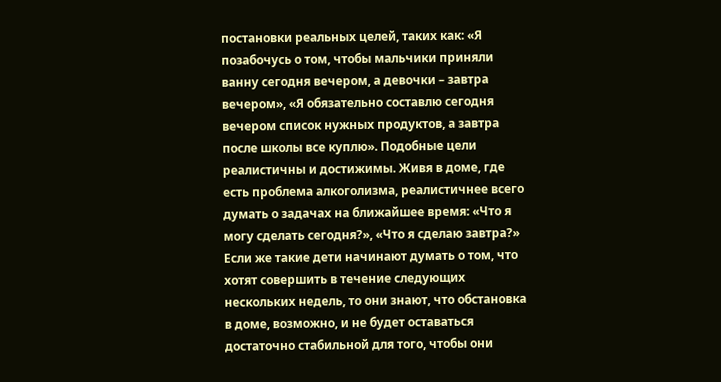постановки реальных целей, таких как: «Я позабочусь о том, чтобы мальчики приняли ванну сегодня вечером, а девочки – завтра вечером», «Я обязательно составлю сегодня вечером список нужных продуктов, а завтра после школы все куплю». Подобные цели реалистичны и достижимы. Живя в доме, где есть проблема алкоголизма, реалистичнее всего думать о задачах на ближайшее время: «Что я могу сделать сегодня?», «Что я сделаю завтра?» Если же такие дети начинают думать о том, что хотят совершить в течение следующих нескольких недель, то они знают, что обстановка в доме, возможно, и не будет оставаться достаточно стабильной для того, чтобы они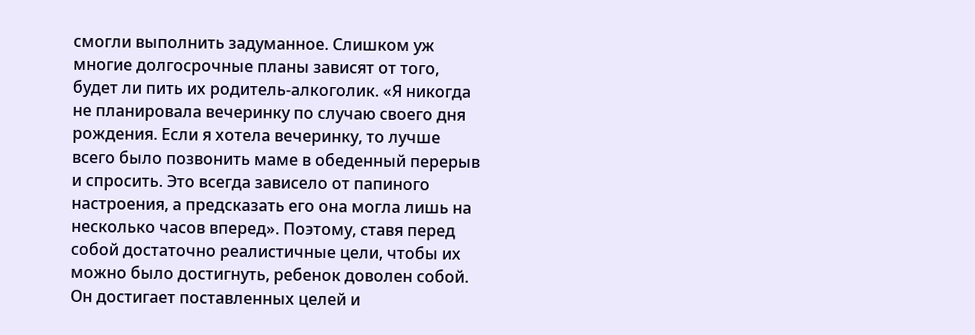смогли выполнить задуманное. Слишком уж многие долгосрочные планы зависят от того, будет ли пить их родитель-алкоголик. «Я никогда не планировала вечеринку по случаю своего дня рождения. Если я хотела вечеринку, то лучше всего было позвонить маме в обеденный перерыв и спросить. Это всегда зависело от папиного настроения, а предсказать его она могла лишь на несколько часов вперед». Поэтому, ставя перед собой достаточно реалистичные цели, чтобы их можно было достигнуть, ребенок доволен собой. Он достигает поставленных целей и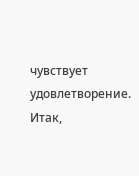чувствует удовлетворение.
Итак,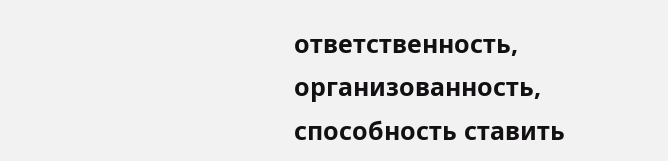ответственность, организованность, способность ставить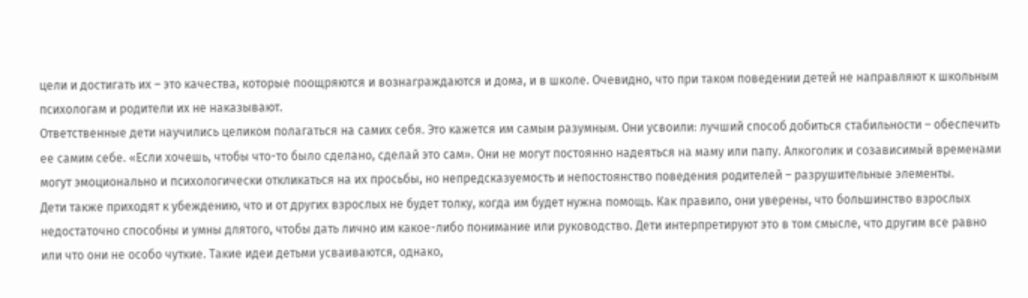цели и достигать их – это качества, которые поощряются и вознаграждаются и дома, и в школе. Очевидно, что при таком поведении детей не направляют к школьным психологам и родители их не наказывают.
Ответственные дети научились целиком полагаться на самих себя. Это кажется им самым разумным. Они усвоили: лучший способ добиться стабильности – обеспечить ее самим себе. «Если хочешь, чтобы что-то было сделано, сделай это сам». Они не могут постоянно надеяться на маму или папу. Алкоголик и созависимый временами могут эмоционально и психологически откликаться на их просьбы, но непредсказуемость и непостоянство поведения родителей – разрушительные элементы.
Дети также приходят к убеждению, что и от других взрослых не будет толку, когда им будет нужна помощь. Как правило, они уверены, что большинство взрослых недостаточно способны и умны длятого, чтобы дать лично им какое-либо понимание или руководство. Дети интерпретируют это в том смысле, что другим все равно или что они не особо чуткие. Такие идеи детьми усваиваются, однако,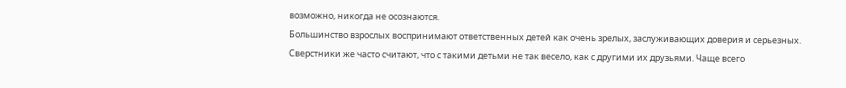возможно, никогда не осознаются.
Большинство взрослых воспринимают ответственных детей как очень зрелых, заслуживающих доверия и серьезных. Сверстники же часто считают, что с такими детьми не так весело, как с другими их друзьями. Чаще всего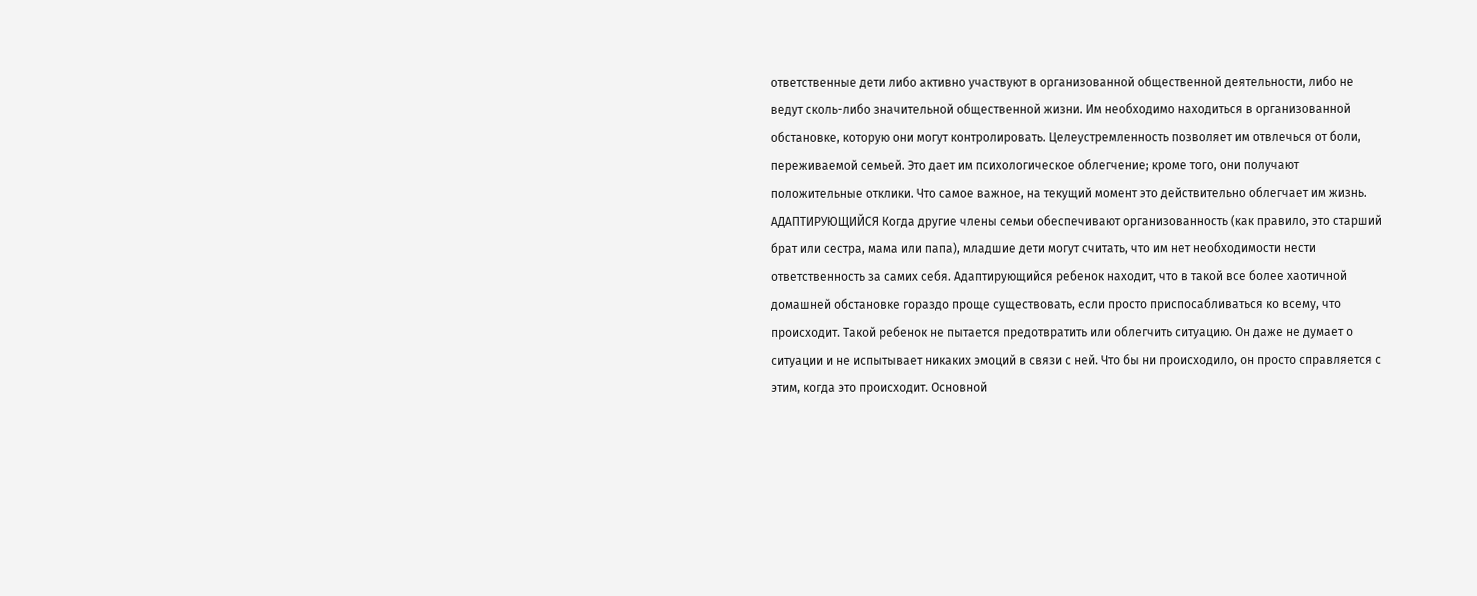ответственные дети либо активно участвуют в организованной общественной деятельности, либо не ведут сколь-либо значительной общественной жизни. Им необходимо находиться в организованной обстановке, которую они могут контролировать. Целеустремленность позволяет им отвлечься от боли, переживаемой семьей. Это дает им психологическое облегчение; кроме того, они получают положительные отклики. Что самое важное, на текущий момент это действительно облегчает им жизнь.
АДАПТИРУЮЩИЙСЯ Когда другие члены семьи обеспечивают организованность (как правило, это старший брат или сестра, мама или папа), младшие дети могут считать, что им нет необходимости нести ответственность за самих себя. Адаптирующийся ребенок находит, что в такой все более хаотичной домашней обстановке гораздо проще существовать, если просто приспосабливаться ко всему, что происходит. Такой ребенок не пытается предотвратить или облегчить ситуацию. Он даже не думает о ситуации и не испытывает никаких эмоций в связи с ней. Что бы ни происходило, он просто справляется с этим, когда это происходит. Основной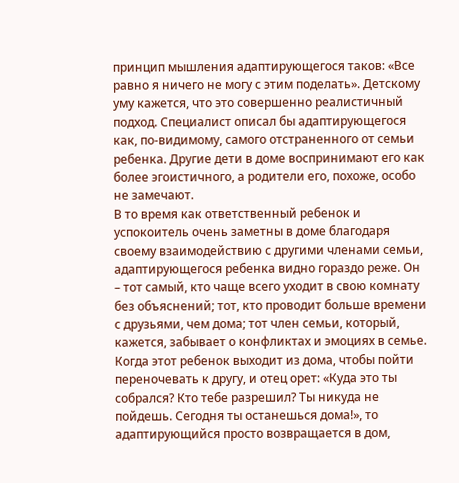принцип мышления адаптирующегося таков: «Все равно я ничего не могу с этим поделать». Детскому уму кажется, что это совершенно реалистичный подход. Специалист описал бы адаптирующегося как, по-видимому, самого отстраненного от семьи ребенка. Другие дети в доме воспринимают его как более эгоистичного, а родители его, похоже, особо не замечают.
В то время как ответственный ребенок и успокоитель очень заметны в доме благодаря своему взаимодействию с другими членами семьи, адаптирующегося ребенка видно гораздо реже. Он – тот самый, кто чаще всего уходит в свою комнату без объяснений; тот, кто проводит больше времени с друзьями, чем дома; тот член семьи, который, кажется, забывает о конфликтах и эмоциях в семье.
Когда этот ребенок выходит из дома, чтобы пойти переночевать к другу, и отец орет: «Куда это ты собрался? Кто тебе разрешил? Ты никуда не пойдешь. Сегодня ты останешься дома!», то адаптирующийся просто возвращается в дом,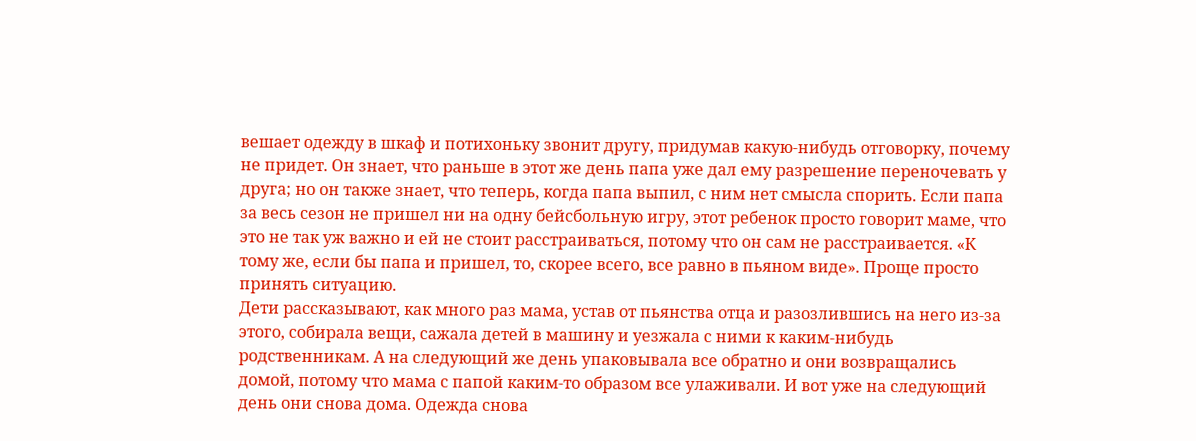вешает одежду в шкаф и потихоньку звонит другу, придумав какую-нибудь отговорку, почему не придет. Он знает, что раньше в этот же день папа уже дал ему разрешение переночевать у друга; но он также знает, что теперь, когда папа выпил, с ним нет смысла спорить. Если папа за весь сезон не пришел ни на одну бейсбольную игру, этот ребенок просто говорит маме, что это не так уж важно и ей не стоит расстраиваться, потому что он сам не расстраивается. «К тому же, если бы папа и пришел, то, скорее всего, все равно в пьяном виде». Проще просто принять ситуацию.
Дети рассказывают, как много раз мама, устав от пьянства отца и разозлившись на него из-за этого, собирала вещи, сажала детей в машину и уезжала с ними к каким-нибудь родственникам. А на следующий же день упаковывала все обратно и они возвращались домой, потому что мама с папой каким-то образом все улаживали. И вот уже на следующий день они снова дома. Одежда снова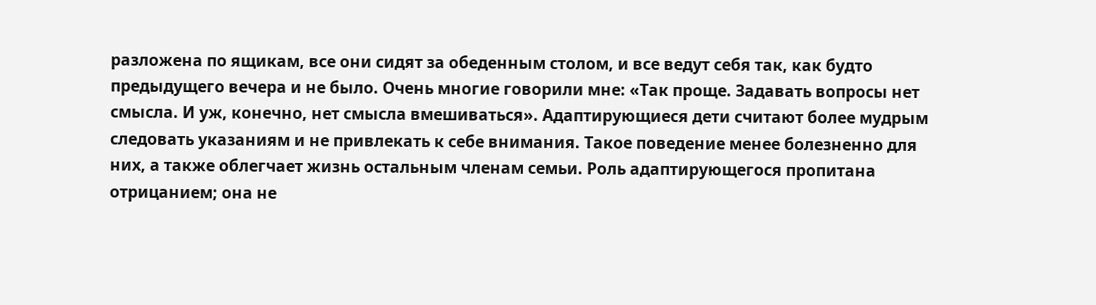разложена по ящикам, все они сидят за обеденным столом, и все ведут себя так, как будто предыдущего вечера и не было. Очень многие говорили мне: «Так проще. Задавать вопросы нет смысла. И уж, конечно, нет смысла вмешиваться». Адаптирующиеся дети считают более мудрым следовать указаниям и не привлекать к себе внимания. Такое поведение менее болезненно для них, а также облегчает жизнь остальным членам семьи. Роль адаптирующегося пропитана отрицанием; она не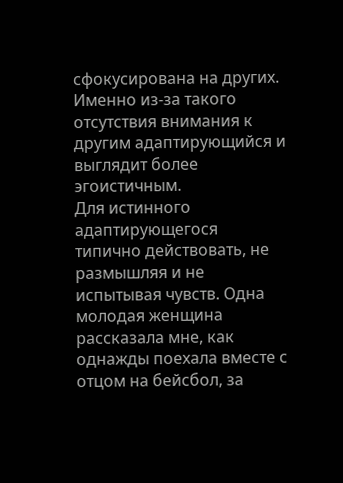сфокусирована на других. Именно из-за такого отсутствия внимания к другим адаптирующийся и выглядит более эгоистичным.
Для истинного адаптирующегося типично действовать, не размышляя и не испытывая чувств. Одна молодая женщина рассказала мне, как однажды поехала вместе с отцом на бейсбол, за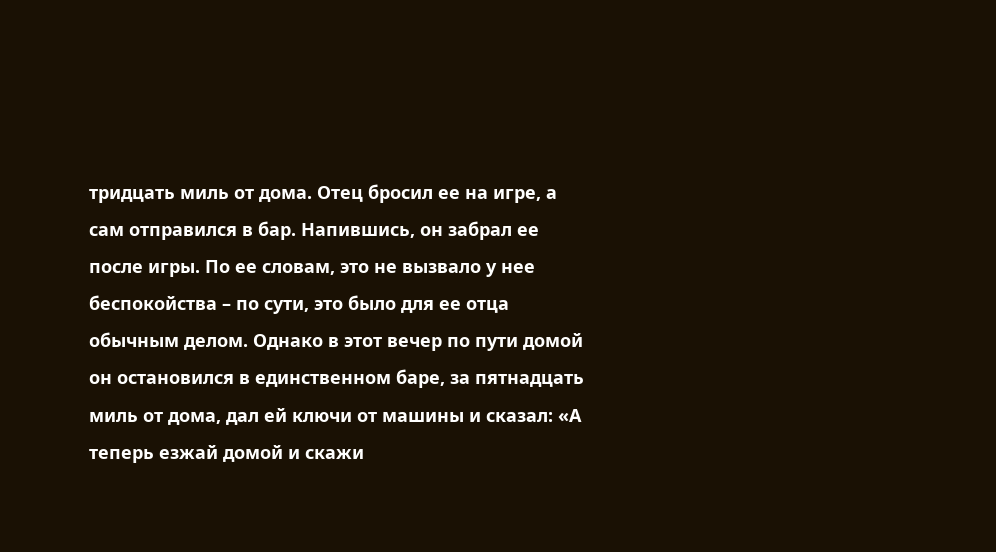тридцать миль от дома. Отец бросил ее на игре, а сам отправился в бар. Напившись, он забрал ее после игры. По ее словам, это не вызвало у нее беспокойства – по сути, это было для ее отца обычным делом. Однако в этот вечер по пути домой он остановился в единственном баре, за пятнадцать миль от дома, дал ей ключи от машины и сказал: «А теперь езжай домой и скажи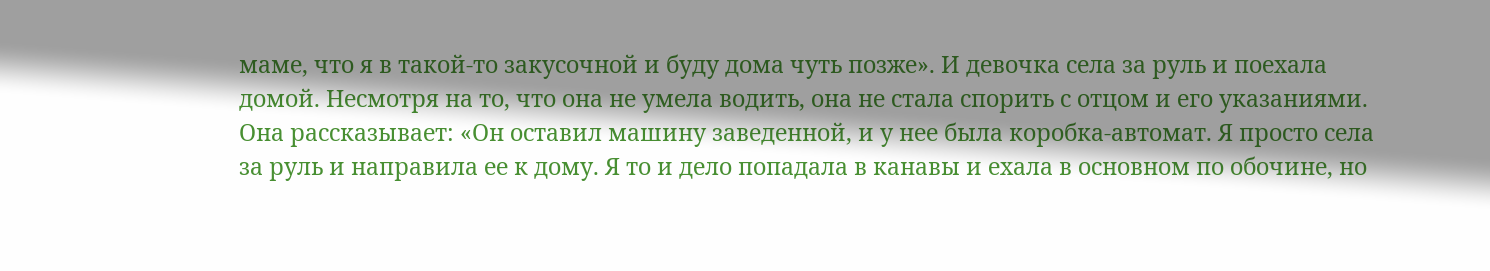маме, что я в такой-то закусочной и буду дома чуть позже». И девочка села за руль и поехала домой. Несмотря на то, что она не умела водить, она не стала спорить с отцом и его указаниями. Она рассказывает: «Он оставил машину заведенной, и у нее была коробка-автомат. Я просто села за руль и направила ее к дому. Я то и дело попадала в канавы и ехала в основном по обочине, но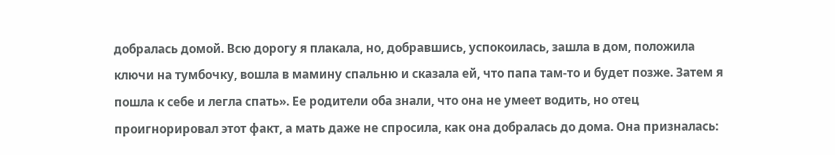добралась домой. Всю дорогу я плакала, но, добравшись, успокоилась, зашла в дом, положила ключи на тумбочку, вошла в мамину спальню и сказала ей, что папа там-то и будет позже. Затем я пошла к себе и легла спать». Ее родители оба знали, что она не умеет водить, но отец проигнорировал этот факт, а мать даже не спросила, как она добралась до дома. Она призналась: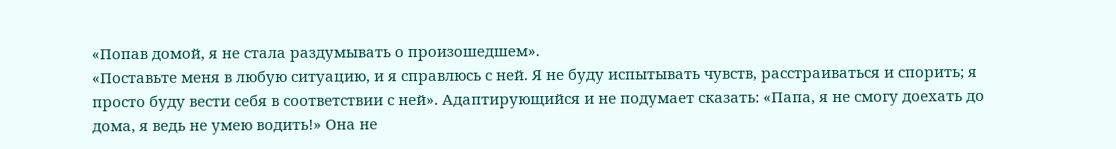«Попав домой, я не стала раздумывать о произошедшем».
«Поставьте меня в любую ситуацию, и я справлюсь с ней. Я не буду испытывать чувств, расстраиваться и спорить; я просто буду вести себя в соответствии с ней». Адаптирующийся и не подумает сказать: «Папа, я не смогу доехать до дома, я ведь не умею водить!» Она не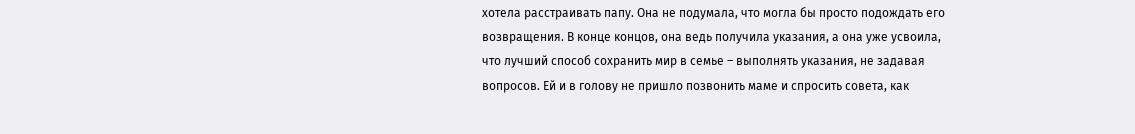хотела расстраивать папу. Она не подумала, что могла бы просто подождать его возвращения. В конце концов, она ведь получила указания, а она уже усвоила, что лучший способ сохранить мир в семье – выполнять указания, не задавая вопросов. Ей и в голову не пришло позвонить маме и спросить совета, как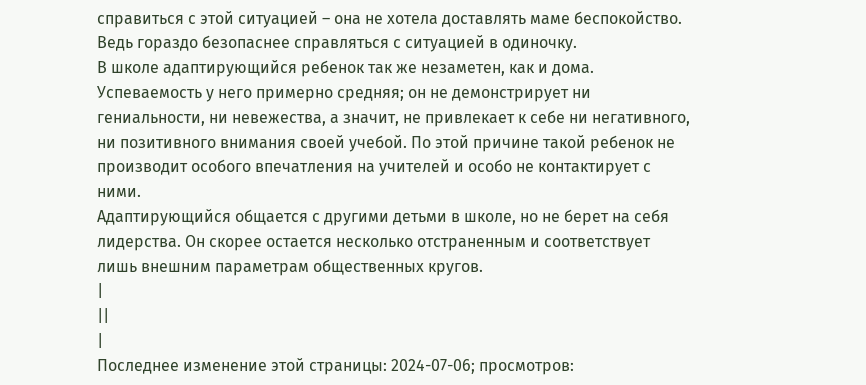справиться с этой ситуацией – она не хотела доставлять маме беспокойство. Ведь гораздо безопаснее справляться с ситуацией в одиночку.
В школе адаптирующийся ребенок так же незаметен, как и дома. Успеваемость у него примерно средняя; он не демонстрирует ни гениальности, ни невежества, а значит, не привлекает к себе ни негативного, ни позитивного внимания своей учебой. По этой причине такой ребенок не производит особого впечатления на учителей и особо не контактирует с ними.
Адаптирующийся общается с другими детьми в школе, но не берет на себя лидерства. Он скорее остается несколько отстраненным и соответствует лишь внешним параметрам общественных кругов.
|
||
|
Последнее изменение этой страницы: 2024-07-06; просмотров: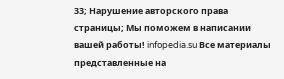33; Нарушение авторского права страницы; Мы поможем в написании вашей работы! infopedia.su Все материалы представленные на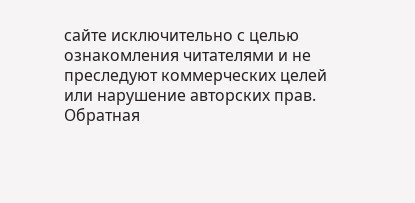сайте исключительно с целью ознакомления читателями и не преследуют коммерческих целей или нарушение авторских прав. Обратная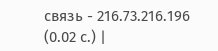связь - 216.73.216.196 (0.02 с.) |